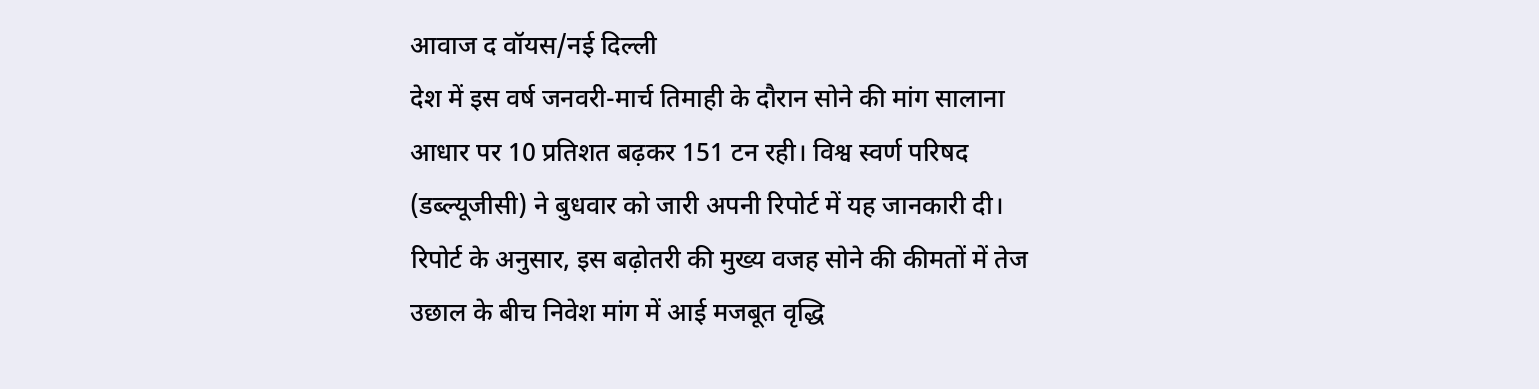आवाज द वॉयस/नई दिल्ली
देश में इस वर्ष जनवरी-मार्च तिमाही के दौरान सोने की मांग सालाना आधार पर 10 प्रतिशत बढ़कर 151 टन रही। विश्व स्वर्ण परिषद (डब्ल्यूजीसी) ने बुधवार को जारी अपनी रिपोर्ट में यह जानकारी दी।
रिपोर्ट के अनुसार, इस बढ़ोतरी की मुख्य वजह सोने की कीमतों में तेज उछाल के बीच निवेश मांग में आई मजबूत वृद्धि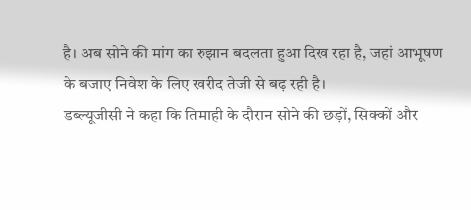है। अब सोने की मांग का रुझान बदलता हुआ दिख रहा है, जहां आभूषण के बजाए निवेश के लिए खरीद तेजी से बढ़ रही है।
डब्ल्यूजीसी ने कहा कि तिमाही के दौरान सोने की छड़ों, सिक्कों और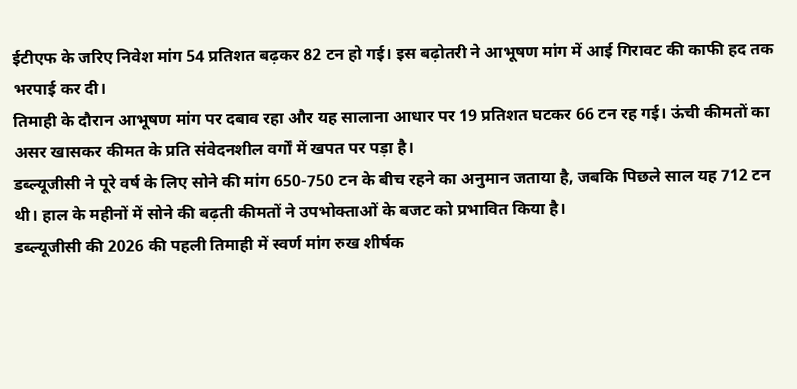ईटीएफ के जरिए निवेश मांग 54 प्रतिशत बढ़कर 82 टन हो गई। इस बढ़ोतरी ने आभूषण मांग में आई गिरावट की काफी हद तक भरपाई कर दी।
तिमाही के दौरान आभूषण मांग पर दबाव रहा और यह सालाना आधार पर 19 प्रतिशत घटकर 66 टन रह गई। ऊंची कीमतों का असर खासकर कीमत के प्रति संवेदनशील वर्गों में खपत पर पड़ा है।
डब्ल्यूजीसी ने पूरे वर्ष के लिए सोने की मांग 650-750 टन के बीच रहने का अनुमान जताया है, जबकि पिछले साल यह 712 टन थी। हाल के महीनों में सोने की बढ़ती कीमतों ने उपभोक्ताओं के बजट को प्रभावित किया है।
डब्ल्यूजीसी की 2026 की पहली तिमाही में स्वर्ण मांग रुख शीर्षक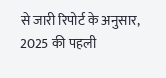से जारी रिपोर्ट के अनुसार, 2025 की पहली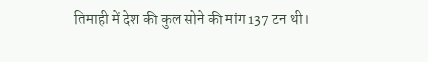तिमाही में देश की कुल सोने की मांग 137 टन थी।